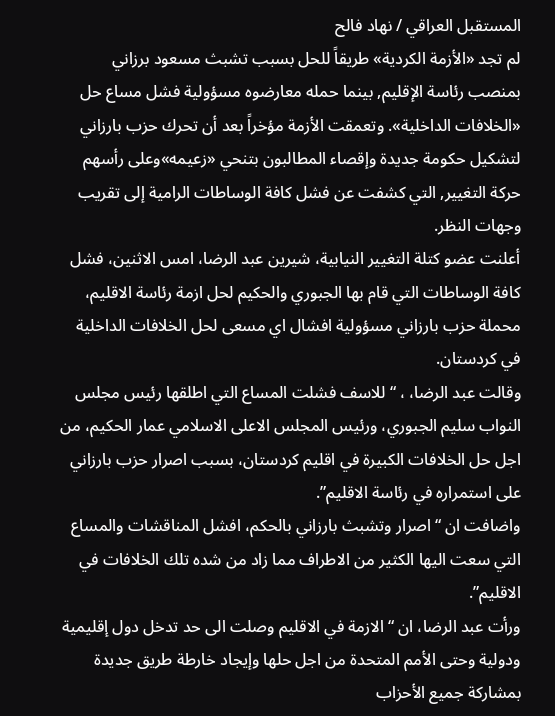المستقبل العراقي / نهاد فالح
لم تجد «الأزمة الكردية» طريقاً للحل بسبب تشبث مسعود برزاني بمنصب رئاسة الإقليم, بينما حمله معارضوه مسؤولية فشل مساع حل «الخلافات الداخلية». وتعمقت الأزمة مؤخراً بعد أن تحرك حزب بارزاني لتشكيل حكومة جديدة وإقصاء المطالبون بتنحي «زعيمه»وعلى رأسهم حركة التغيير, التي كشفت عن فشل كافة الوساطات الرامية إلى تقريب وجهات النظر.
أعلنت عضو كتلة التغيير النيابية، شيرين عبد الرضا، امس الاثنين، فشل كافة الوساطات التي قام بها الجبوري والحكيم لحل ازمة رئاسة الاقليم، محملة حزب بارزاني مسؤولية افشال اي مسعى لحل الخلافات الداخلية في كردستان.
وقالت عبد الرضا، ، “للاسف فشلت المساع التي اطلقها رئيس مجلس النواب سليم الجبوري، ورئيس المجلس الاعلى الاسلامي عمار الحكيم، من اجل حل الخلافات الكبيرة في اقليم كردستان، بسبب اصرار حزب بارزاني على استمراره في رئاسة الاقليم”.
واضافت ان “اصرار وتشبث بارزاني بالحكم، افشل المناقشات والمساع التي سعت اليها الكثير من الاطراف مما زاد من شده تلك الخلافات في الاقليم”.
ورأت عبد الرضا، ان “الازمة في الاقليم وصلت الى حد تدخل دول إقليمية ودولية وحتى الأمم المتحدة من اجل حلها وإيجاد خارطة طريق جديدة بمشاركة جميع الأحزاب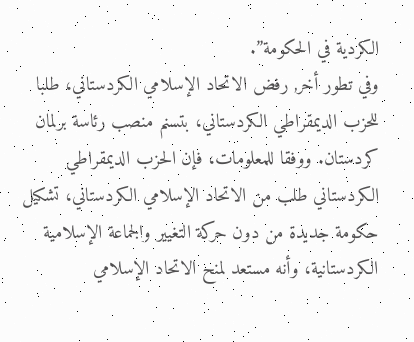الكردية في الحكومة”.
وفي تطور أخر, رفض الاتحاد الإسلامي الكردستاني، طلبا للحزب الديمقراطي الكردستاني، بتسنم منصب رئاسة برلمان كردستان. ووفقا للمعلومات، فإن الحزب الديمقراطي الكردستاني طلب من الاتحاد الإسلامي الكردستاني، تشكيل حكومة جديدة من دون حركة التغيير والجماعة الإسلامية الكردستانية، وأنه مستعد لمنح الاتحاد الإسلامي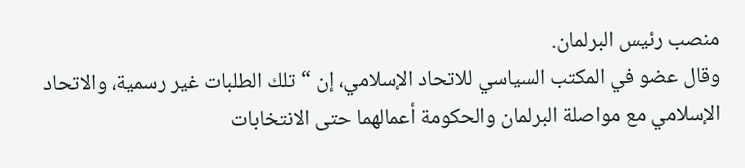منصب رئيس البرلمان.
وقال عضو في المكتب السياسي للاتحاد الإسلامي، إن “تلك الطلبات غير رسمية، والاتحاد الإسلامي مع مواصلة البرلمان والحكومة أعمالهما حتى الانتخابات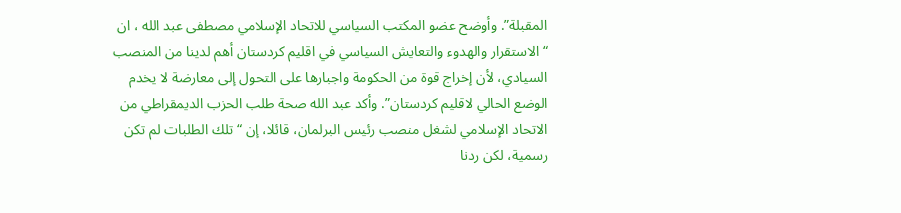المقبلة”. وأوضح عضو المكتب السياسي للاتحاد الإسلامي مصطفى عبد الله ، ان “الاستقرار والهدوء والتعايش السياسي في اقليم كردستان أهم لدينا من المنصب السيادي، لأن إخراج قوة من الحكومة واجبارها على التحول إلى معارضة لا يخدم الوضع الحالي لاقليم كردستان”. وأكد عبد الله صحة طلب الحزب الديمقراطي من الاتحاد الإسلامي لشغل منصب رئيس البرلمان، قائلا، إن “تلك الطلبات لم تكن رسمية، لكن ردنا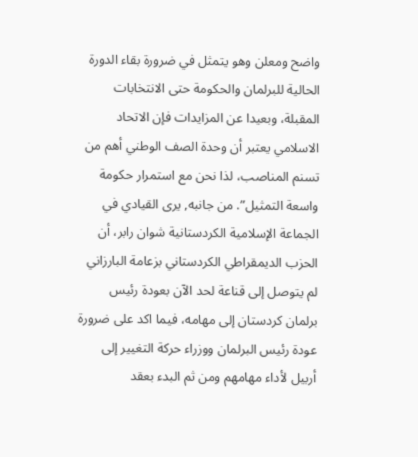واضح ومعلن وهو يتمثل في ضرورة بقاء الدورة الحالية للبرلمان والحكومة حتى الانتخابات المقبلة، وبعيدا عن المزايدات فإن الاتحاد الاسلامي يعتبر أن وحدة الصف الوطني أهم من تسنم المناصب، لذا نحن مع استمرار حكومة واسعة التمثيل”. من جانبه, يرى القيادي في الجماعة الإسلامية الكردستانية شوان رابر، أن الحزب الديمقراطي الكردستاني بزعامة البارزاني لم يتوصل إلى قناعة لحد الآن بعودة رئيس برلمان كردستان إلى مهامه، فيما اكد على ضرورة عودة رئيس البرلمان ووزراء حركة التغيير إلى أربيل لأداء مهامهم ومن ثم البدء بعقد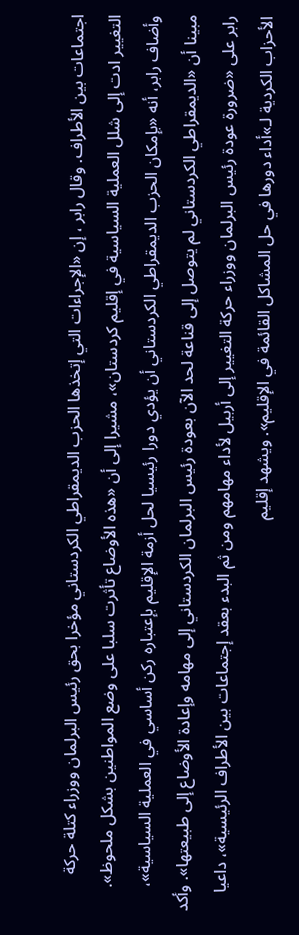اجتماعات بين الأطراف. وقال رابر ، إن «الإجراءات التي إتخذها الحزب الديمقراطي الكردستاني مؤخرا بحق رئيس البرلمان ووزراء كتلة حركة التغيير ادت إلى شلل العملية السياسية في إقليم كردستان»، مشيرا إلى أن «هذه الأوضاع تأثرت سلبا على وضع المواطنين بشكل ملحوظ». وأضاف رابر، أنه «بإمكان الحزب الديمقراطي الكردستاني أن يؤدي دورا رئيسيا لحل أزمة الإقليم بإعتباره ركن أساسي في العملية السياسية»، مبينا أن «الديمقراطي الكردستاني لم يتوصل إلى قناعة لحد الآن بعودة رئيس البرلمان الكردستاني إلى مهامه وإعادة الأوضاع إلى طبيعتها». وأكد رابر على «ضرورة عودة رئيس البرلمان ووزراء حركة التغيير إلى أربيل لأداء مهامهم ومن ثم البدء بعقد إجتماعات بين الأطراف الرئيسية»، داعيا الأحزاب الكردية لـ»أداء دورها في حل المشاكل القائمة في الإقليم». ويشهد إقليم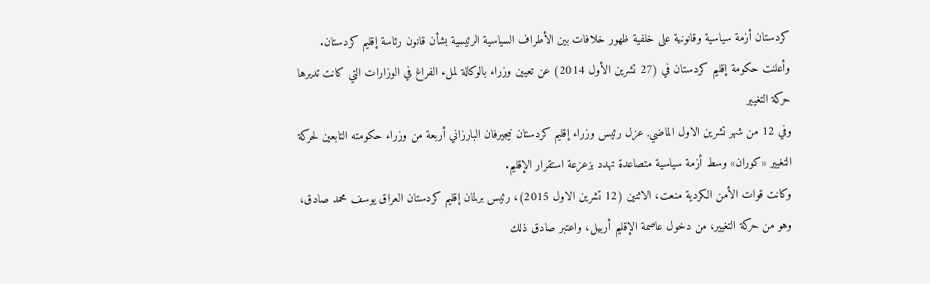كردستان أزمة سياسية وقانونية على خلفية ظهور خلافات بين الأطراف السياسية الرئيسية بشأن قانون رئاسة إقليم كردستان.
وأعلنت حكومة إقليم كردستان في (27 تشرين الأول 2014) عن تعيين وزراء بالوكالة لملء الفراغ في الوزارات التي كانت تديرها حركة التغيير
وفي 12 من شهر تشرين الاول الماضي, عزل رئيس وزراء إقليم كردستان نيجيرفان البارزاني أربعة من وزراء حكومته التابعين لحركة التغيير «كوران» وسط أزمة سياسية متصاعدة تهدد بزعزعة استقرار الإقليم.
وكانت قوات الأمن الكردية منعت، الاثنين (12 تشرين الاول 2015)، رئيس برلمان إقليم كردستان العراق يوسف محمد صادق، وهو من حركة التغيير، من دخول عاصمة الإقليم أربيل، واعتبر صادق ذلك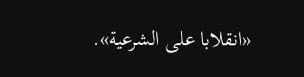«انقلابا على الشرعية».